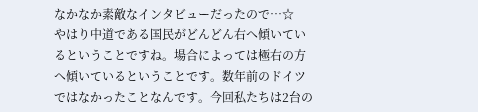なかなか素敵なインタビューだったので…☆
やはり中道である国民がどんどん右へ傾いているということですね。場合によっては極右の方へ傾いているということです。数年前のドイツではなかったことなんです。今回私たちは2台の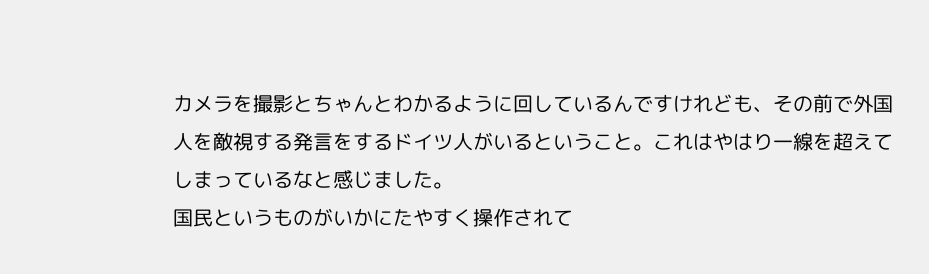カメラを撮影とちゃんとわかるように回しているんですけれども、その前で外国人を敵視する発言をするドイツ人がいるということ。これはやはり一線を超えてしまっているなと感じました。
国民というものがいかにたやすく操作されて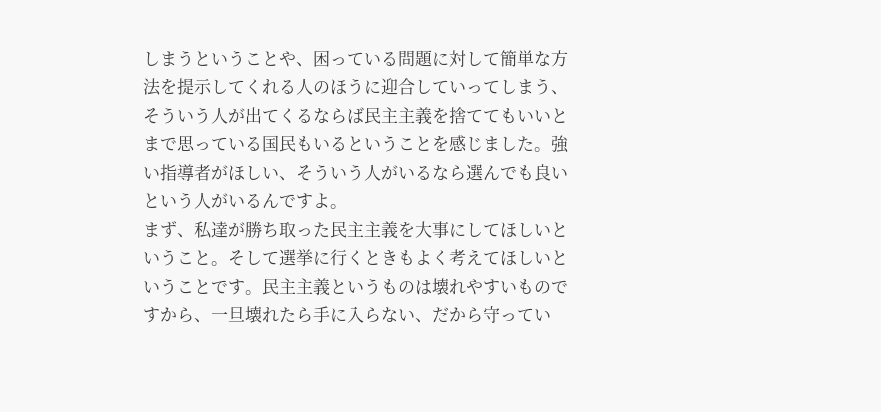しまうということや、困っている問題に対して簡単な方法を提示してくれる人のほうに迎合していってしまう、そういう人が出てくるならば民主主義を捨ててもいいとまで思っている国民もいるということを感じました。強い指導者がほしい、そういう人がいるなら選んでも良いという人がいるんですよ。
まず、私達が勝ち取った民主主義を大事にしてほしいということ。そして選挙に行くときもよく考えてほしいということです。民主主義というものは壊れやすいものですから、一旦壊れたら手に入らない、だから守ってい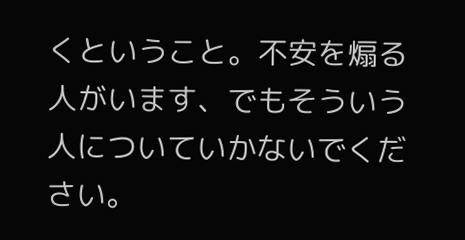くということ。不安を煽る人がいます、でもそういう人についていかないでください。